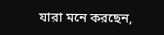যারা মনে করছেন,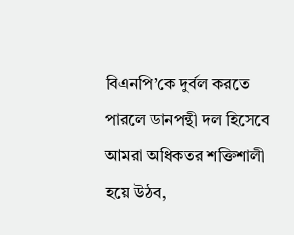বিএনপি’কে দুর্বল করতে পারলে ডানপন্থী দল হিসেবে আমরা অধিকতর শক্তিশালী হয়ে উঠব,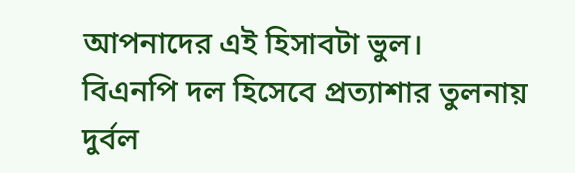আপনাদের এই হিসাবটা ভুল।
বিএনপি দল হিসেবে প্রত্যাশার তুলনায় দুর্বল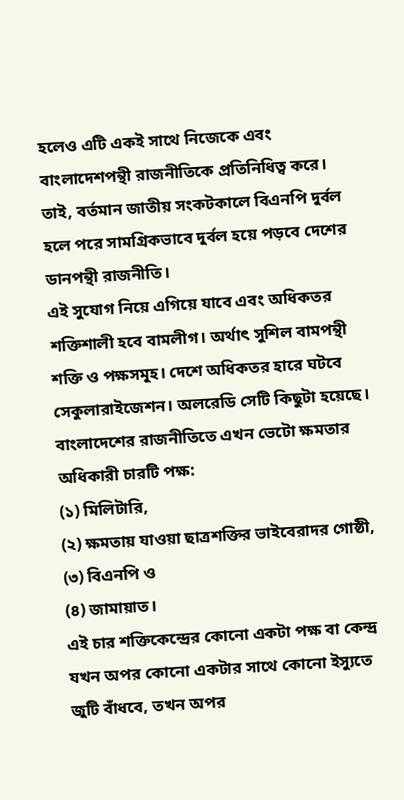হলেও এটি একই সাথে নিজেকে এবং বাংলাদেশপন্থী রাজনীতিকে প্রতিনিধিত্ব করে। তাই, বর্তমান জাতীয় সংকটকালে বিএনপি দুর্বল হলে পরে সামগ্রিকভাবে দুর্বল হয়ে পড়বে দেশের ডানপন্থী রাজনীতি।
এই সুযোগ নিয়ে এগিয়ে যাবে এবং অধিকতর শক্তিশালী হবে বামলীগ। অর্থাৎ সুশিল বামপন্থী শক্তি ও পক্ষসমূহ। দেশে অধিকতর হারে ঘটবে সেকুলারাইজেশন। অলরেডি সেটি কিছুটা হয়েছে।
বাংলাদেশের রাজনীতিতে এখন ভেটো ক্ষমতার অধিকারী চারটি পক্ষ:
(১) মিলিটারি,
(২) ক্ষমতায় যাওয়া ছাত্রশক্তির ভাইবেরাদর গোষ্ঠী,
(৩) বিএনপি ও
(৪) জামায়াত।
এই চার শক্তিকেন্দ্রের কোনো একটা পক্ষ বা কেন্দ্র যখন অপর কোনো একটার সাথে কোনো ইস্যুতে জুটি বাঁধবে, তখন অপর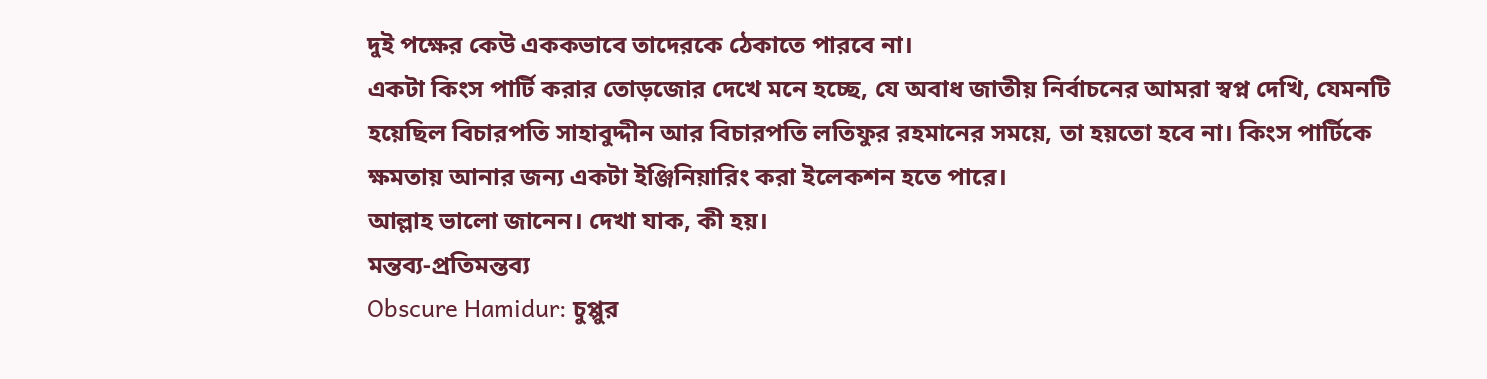দুই পক্ষের কেউ এককভাবে তাদেরকে ঠেকাতে পারবে না।
একটা কিংস পার্টি করার তোড়জোর দেখে মনে হচ্ছে, যে অবাধ জাতীয় নির্বাচনের আমরা স্বপ্ন দেখি, যেমনটি হয়েছিল বিচারপতি সাহাবুদ্দীন আর বিচারপতি লতিফুর রহমানের সময়ে, তা হয়তো হবে না। কিংস পার্টিকে ক্ষমতায় আনার জন্য একটা ইঞ্জিনিয়ারিং করা ইলেকশন হতে পারে।
আল্লাহ ভালো জানেন। দেখা যাক, কী হয়।
মন্তব্য-প্রতিমন্তব্য
Obscure Hamidur: চুপ্পুর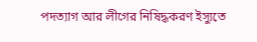পদত্যাগ আর লীগের নিষিদ্ধকরণ ইস্যুতে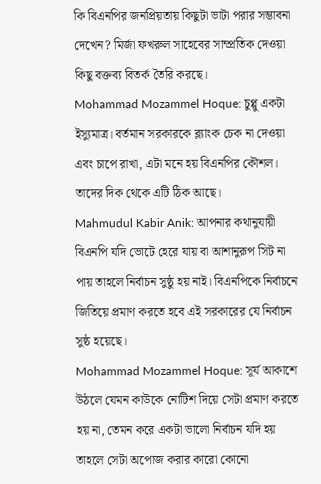কি বিএনপির জনপ্রিয়তায় কিছুটা ভাটা পরার সম্ভাবনা দেখেন? মির্জা ফখরুল সাহেবের সাম্প্রতিক দেওয়া কিছু বক্তব্য বিতর্ক তৈরি করছে।
Mohammad Mozammel Hoque: চুপ্পু একটা ইস্যুমাত্র। বর্তমান সরকারকে ব্ল্যাংক চেক না দেওয়া এবং চাপে রাখা, এটা মনে হয় বিএনপির কৌশল। তাদের দিক থেকে এটি ঠিক আছে।
Mahmudul Kabir Anik: আপনার কথানুযায়ী বিএনপি যদি ভোটে হেরে যায় বা আশানুরূপ সিট না পায় তাহলে নির্বাচন সুষ্ঠু হয় নাই। বিএনপিকে নির্বাচনে জিতিয়ে প্রমাণ করতে হবে এই সরকারের যে নির্বাচন সুষ্ঠ হয়েছে।
Mohammad Mozammel Hoque: সূর্য আকাশে উঠলে যেমন কাউকে নোটিশ দিয়ে সেটা প্রমাণ করতে হয় না, তেমন করে একটা ভালো নির্বাচন যদি হয় তাহলে সেটা অপোজ করার কারো কোনো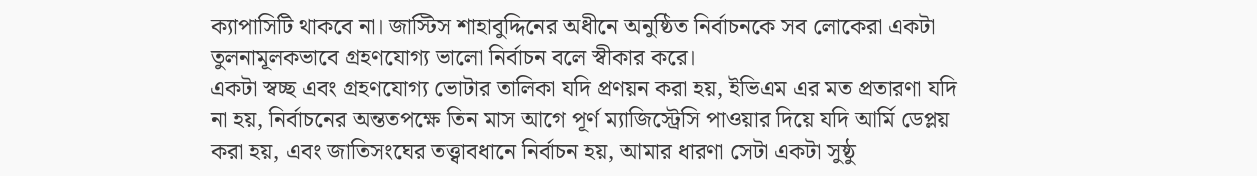ক্যাপাসিটি থাকবে না। জাস্টিস শাহাবুদ্দিনের অধীনে অনুষ্ঠিত নির্বাচনকে সব লোকেরা একটা তুলনামূলকভাবে গ্রহণযোগ্য ভালো নির্বাচন বলে স্বীকার করে।
একটা স্বচ্ছ এবং গ্রহণযোগ্য ভোটার তালিকা যদি প্রণয়ন করা হয়, ইভিএম এর মত প্রতারণা যদি না হয়, নির্বাচনের অন্ততপক্ষে তিন মাস আগে পূর্ণ ম্যাজিস্ট্রেসি পাওয়ার দিয়ে যদি আর্মি ডেপ্লয় করা হয়, এবং জাতিসংঘের তত্ত্বাবধানে নির্বাচন হয়, আমার ধারণা সেটা একটা সুষ্ঠু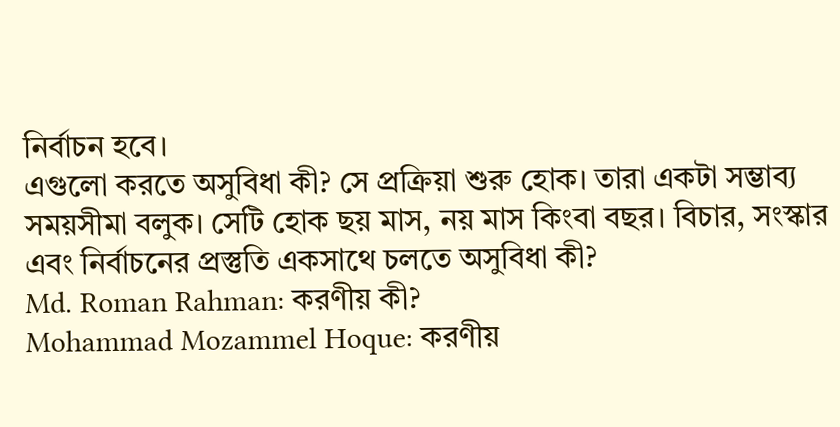নির্বাচন হবে।
এগুলো করতে অসুবিধা কী? সে প্রক্রিয়া শুরু হোক। তারা একটা সম্ভাব্য সময়সীমা বলুক। সেটি হোক ছয় মাস, নয় মাস কিংবা বছর। বিচার, সংস্কার এবং নির্বাচনের প্রস্তুতি একসাথে চলতে অসুবিধা কী?
Md. Roman Rahman: করণীয় কী?
Mohammad Mozammel Hoque: করণীয়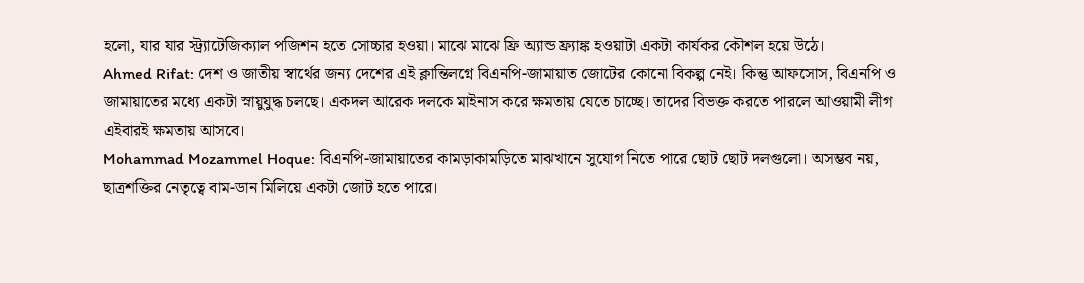হলো, যার যার স্ট্র্যাটেজিক্যাল পজিশন হতে সোচ্চার হওয়া। মাঝে মাঝে ফ্রি অ্যান্ড ফ্র্যাঙ্ক হওয়াটা একটা কার্যকর কৌশল হয়ে উঠে।
Ahmed Rifat: দেশ ও জাতীয় স্বার্থের জন্য দেশের এই ক্লান্তিলগ্নে বিএনপি-জামায়াত জোটের কোনো বিকল্প নেই। কিন্তু আফসোস, বিএনপি ও জামায়াতের মধ্যে একটা স্নায়ুযুদ্ধ চলছে। একদল আরেক দলকে মাইনাস করে ক্ষমতায় যেতে চাচ্ছে। তাদের বিভক্ত করতে পারলে আওয়ামী লীগ এইবারই ক্ষমতায় আসবে।
Mohammad Mozammel Hoque: বিএনপি-জামায়াতের কামড়াকামড়িতে মাঝখানে সুযোগ নিতে পারে ছোট ছোট দলগুলো। অসম্ভব নয়, ছাত্রশক্তির নেতৃত্বে বাম-ডান মিলিয়ে একটা জোট হতে পারে।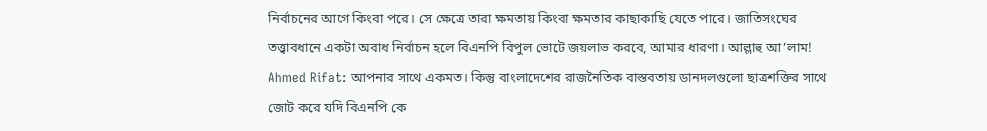নির্বাচনের আগে কিংবা পরে। সে ক্ষেত্রে তারা ক্ষমতায় কিংবা ক্ষমতার কাছাকাছি যেতে পারে। জাতিসংঘের তত্ত্বাবধানে একটা অবাধ নির্বাচন হলে বিএনপি বিপুল ভোটে জয়লাভ করবে, আমার ধারণা। আল্লাহু আ’লাম!
Ahmed Rifat: আপনার সাথে একমত। কিন্তু বাংলাদেশের রাজনৈতিক বাস্তবতায় ডানদলগুলো ছাত্রশক্তির সাথে জোট করে যদি বিএনপি কে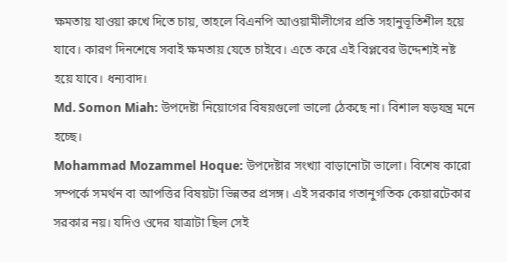ক্ষমতায় যাওয়া রুখে দিতে চায়, তাহলে বিএনপি আওয়ামীলীগের প্রতি সহানুভূতিশীল হয়ে যাবে। কারণ দিনশেষে সবাই ক্ষমতায় যেতে চাইবে। এতে করে এই বিপ্লবের উদ্দেশ্যই নষ্ট হয়ে যাবে। ধন্যবাদ।
Md. Somon Miah: উপদেষ্টা নিয়োগের বিষয়গুলো ভালো ঠেকছে না। বিশাল ষড়যন্ত্র মনে হচ্ছে।
Mohammad Mozammel Hoque: উপদেষ্টার সংখ্যা বাড়ানোটা ভালো। বিশেষ কারো সম্পর্কে সমর্থন বা আপত্তির বিষয়টা ভিন্নতর প্রসঙ্গ। এই সরকার গতানুগতিক কেয়ারটেকার সরকার নয়। যদিও ওদের যাত্রাটা ছিল সেই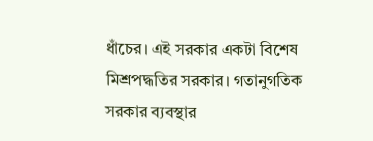ধাঁচের। এই সরকার একটা বিশেষ মিশ্রপদ্ধতির সরকার। গতানুগতিক সরকার ব্যবস্থার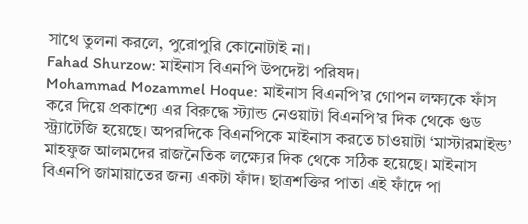সাথে তুলনা করলে, পুরোপুরি কোনোটাই না।
Fahad Shurzow: মাইনাস বিএনপি উপদেষ্টা পরিষদ।
Mohammad Mozammel Hoque: মাইনাস বিএনপি’র গোপন লক্ষ্যকে ফাঁস করে দিয়ে প্রকাশ্যে এর বিরুদ্ধে স্ট্যান্ড নেওয়াটা বিএনপি’র দিক থেকে গুড স্ট্র্যাটেজি হয়েছে। অপরদিকে বিএনপিকে মাইনাস করতে চাওয়াটা ‘মাস্টারমাইন্ড’ মাহফুজ আলমদের রাজনৈতিক লক্ষ্যের দিক থেকে সঠিক হয়েছে। মাইনাস বিএনপি জামায়াতের জন্য একটা ফাঁদ। ছাত্রশক্তির পাতা এই ফাঁদে পা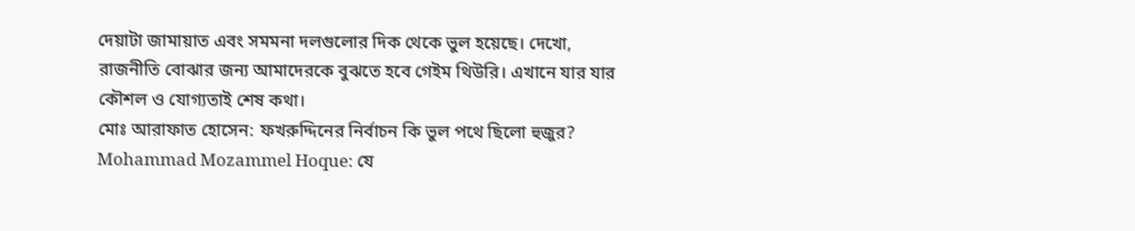দেয়াটা জামায়াত এবং সমমনা দলগুলোর দিক থেকে ভুল হয়েছে। দেখো, রাজনীতি বোঝার জন্য আমাদেরকে বুঝতে হবে গেইম থিউরি। এখানে যার যার কৌশল ও যোগ্যতাই শেষ কথা।
মোঃ আরাফাত হোসেন: ফখরুদ্দিনের নির্বাচন কি ভুল পথে ছিলো হুজুর?
Mohammad Mozammel Hoque: যে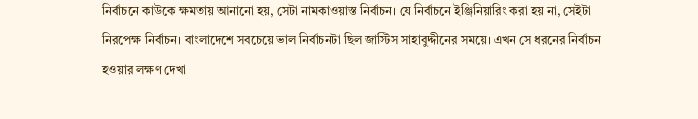নির্বাচনে কাউকে ক্ষমতায় আনানো হয়, সেটা নামকাওয়াস্ত নির্বাচন। যে নির্বাচনে ইঞ্জিনিয়ারিং করা হয় না, সেইটা নিরপেক্ষ নির্বাচন। বাংলাদেশে সবচেয়ে ভাল নির্বাচনটা ছিল জাস্টিস সাহাবুদ্দীনের সময়ে। এখন সে ধরনের নির্বাচন হওয়ার লক্ষণ দেখা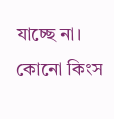যাচ্ছে না। কোনো কিংস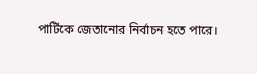পার্টিকে জেতানোর নির্বাচন হতে পারে।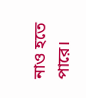নাও হতে পারে।